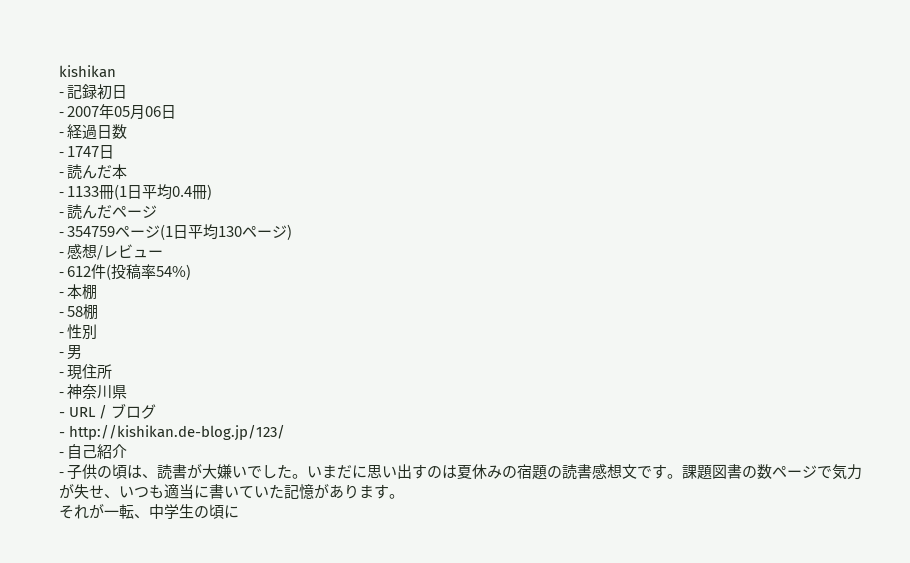kishikan
- 記録初日
- 2007年05月06日
- 経過日数
- 1747日
- 読んだ本
- 1133冊(1日平均0.4冊)
- 読んだページ
- 354759ページ(1日平均130ページ)
- 感想/レビュー
- 612件(投稿率54%)
- 本棚
- 58棚
- 性別
- 男
- 現住所
- 神奈川県
- URL / ブログ
- http://kishikan.de-blog.jp/123/
- 自己紹介
- 子供の頃は、読書が大嫌いでした。いまだに思い出すのは夏休みの宿題の読書感想文です。課題図書の数ページで気力が失せ、いつも適当に書いていた記憶があります。
それが一転、中学生の頃に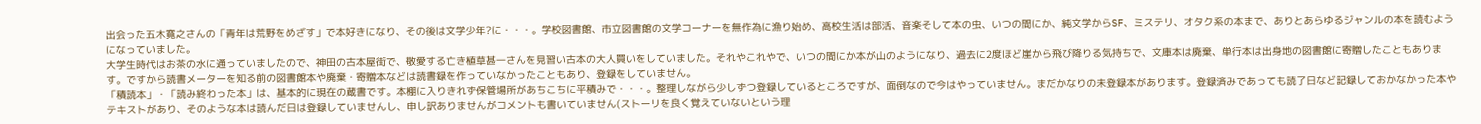出会った五木寛之さんの「青年は荒野をめざす」で本好きになり、その後は文学少年?に・・・。学校図書館、市立図書館の文学コーナーを無作為に漁り始め、高校生活は部活、音楽そして本の虫、いつの間にか、純文学からSF、ミステリ、オタク系の本まで、ありとあらゆるジャンルの本を読むようになっていました。
大学生時代はお茶の水に通っていましたので、神田の古本屋街で、敬愛する亡き植草甚一さんを見習い古本の大人買いをしていました。それやこれやで、いつの間にか本が山のようになり、過去に2度ほど崖から飛び降りる気持ちで、文庫本は廃棄、単行本は出身地の図書館に寄贈したこともあります。ですから読書メーターを知る前の図書館本や廃棄・寄贈本などは読書録を作っていなかったこともあり、登録をしていません。
「積読本」・「読み終わった本」は、基本的に現在の蔵書です。本棚に入りきれず保管場所があちこちに平積みで・・・。整理しながら少しずつ登録しているところですが、面倒なので今はやっていません。まだかなりの未登録本があります。登録済みであっても読了日など記録しておかなかった本やテキストがあり、そのような本は読んだ日は登録していませんし、申し訳ありませんがコメントも書いていません(ストーリを良く覚えていないという理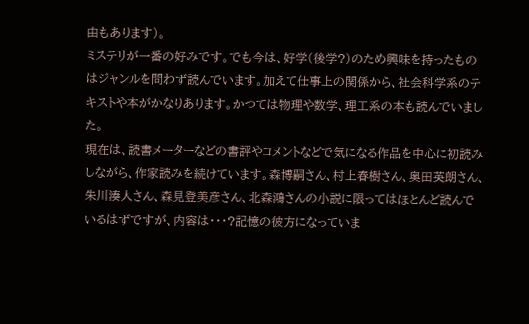由もあります)。
ミステリが一番の好みです。でも今は、好学(後学?)のため興味を持ったものはジャンルを問わず読んでいます。加えて仕事上の関係から、社会科学系のテキストや本がかなりあります。かつては物理や数学、理工系の本も読んでいました。
現在は、読書メーターなどの書評やコメントなどで気になる作品を中心に初読みしながら、作家読みを続けています。森博嗣さん、村上春樹さん、奥田英朗さん、朱川湊人さん、森見登美彦さん、北森鴻さんの小説に限ってはほとんど読んでいるはずですが、内容は・・・?記憶の彼方になっていま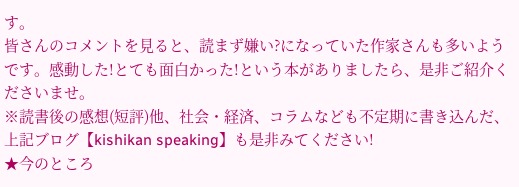す。
皆さんのコメントを見ると、読まず嫌い?になっていた作家さんも多いようです。感動した!とても面白かった!という本がありましたら、是非ご紹介くださいませ。
※読書後の感想(短評)他、社会・経済、コラムなども不定期に書き込んだ、上記ブログ【kishikan speaking】も是非みてください!
★今のところ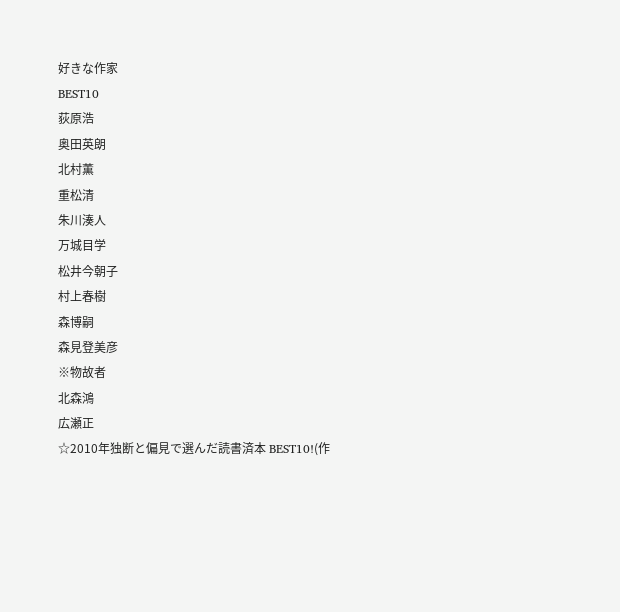好きな作家
BEST10
荻原浩
奥田英朗
北村薫
重松清
朱川湊人
万城目学
松井今朝子
村上春樹
森博嗣
森見登美彦
※物故者
北森鴻
広瀬正
☆2010年独断と偏見で選んだ読書済本 BEST10!(作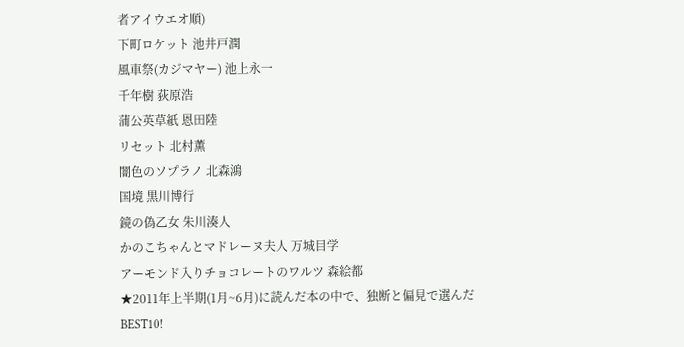者アイウエオ順)
下町ロケット 池井戸潤
風車祭(カジマヤー) 池上永一
千年樹 荻原浩
蒲公英草紙 恩田陸
リセット 北村薫
闇色のソプラノ 北森鴻
国境 黒川博行
鏡の偽乙女 朱川湊人
かのこちゃんとマドレーヌ夫人 万城目学
アーモンド入りチョコレートのワルツ 森絵都
★2011年上半期(1月~6月)に読んだ本の中で、独断と偏見で選んだBEST10!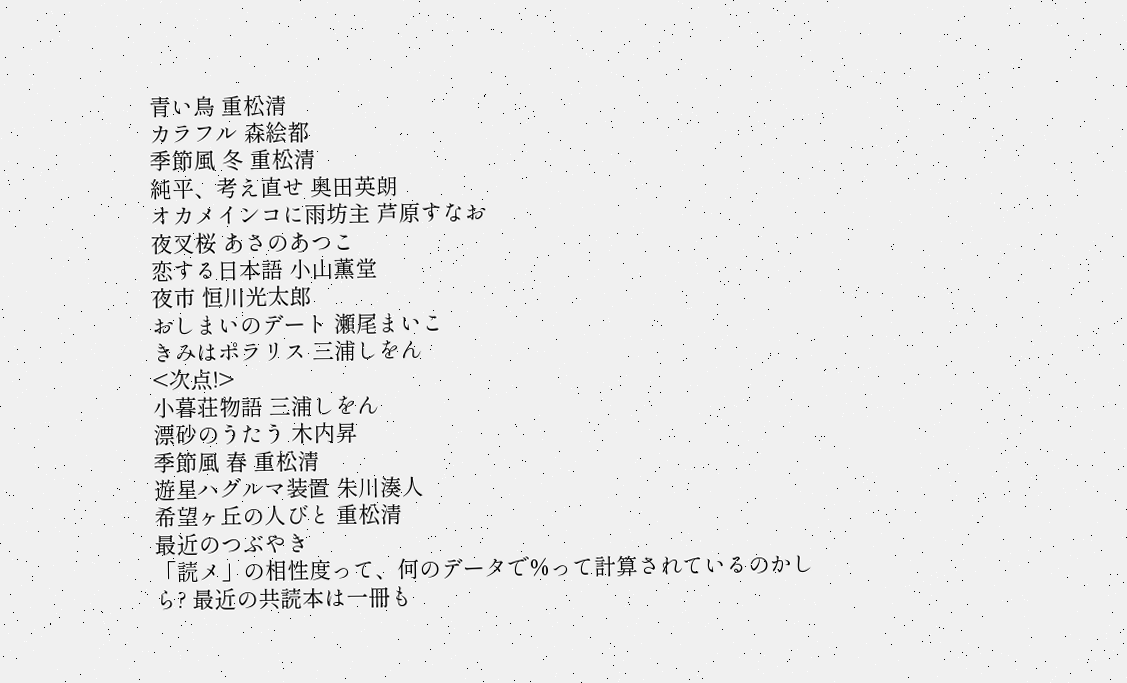青い鳥 重松清
カラフル 森絵都
季節風 冬 重松清
純平、考え直せ 奥田英朗
オカメインコに雨坊主 芦原すなお
夜叉桜 あさのあつこ
恋する日本語 小山薫堂
夜市 恒川光太郎
おしまいのデート 瀬尾まいこ
きみはポラリス 三浦しをん
<次点!>
小暮荘物語 三浦しをん
漂砂のうたう 木内昇
季節風 春 重松清
遊星ハグルマ装置 朱川湊人
希望ヶ丘の人びと 重松清
最近のつぶやき
「読メ」の相性度って、何のデータで%って計算されているのかしら? 最近の共読本は一冊も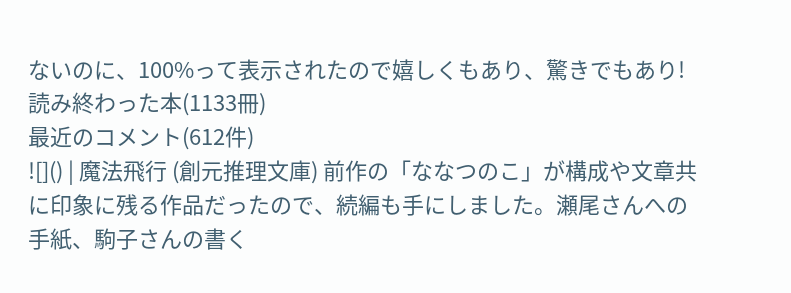ないのに、100%って表示されたので嬉しくもあり、驚きでもあり!
読み終わった本(1133冊)
最近のコメント(612件)
![]() | 魔法飛行 (創元推理文庫) 前作の「ななつのこ」が構成や文章共に印象に残る作品だったので、続編も手にしました。瀬尾さんへの手紙、駒子さんの書く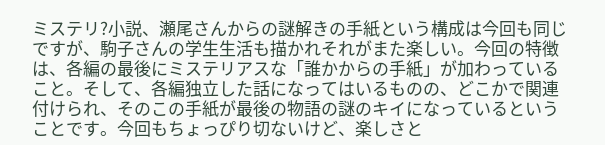ミステリ?小説、瀬尾さんからの謎解きの手紙という構成は今回も同じですが、駒子さんの学生生活も描かれそれがまた楽しい。今回の特徴は、各編の最後にミステリアスな「誰かからの手紙」が加わっていること。そして、各編独立した話になってはいるものの、どこかで関連付けられ、そのこの手紙が最後の物語の謎のキイになっているということです。今回もちょっぴり切ないけど、楽しさと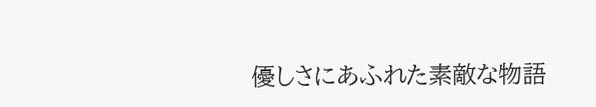優しさにあふれた素敵な物語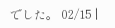でした。 02/15 |